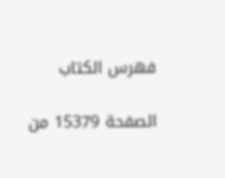فهرس الكتاب

الصفحة 15379 من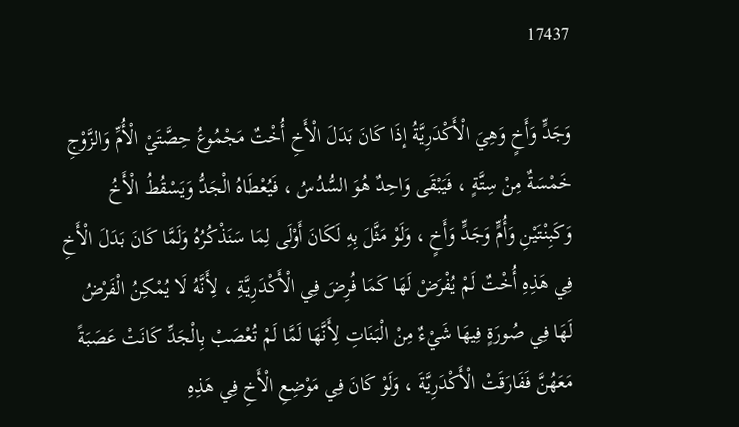17437

وَجَدٍّ وَأَخٍ وَهِيَ الْأَكْدَرِيَّةُ إذَا كَانَ بَدَلَ الْأَخِ أُخْتٌ مَجْمُوعُ حِصَّتَيْ الْأُمِّ وَالزَّوْجِ خَمْسَةٌ مِنْ سِتَّةٍ ، فَيَبْقَى وَاحِدٌ هُوَ السُّدُسُ ، فَيُعْطَاهُ الْجَدُّ وَيَسْقُطُ الْأَخُ وَكَبِنْتَيْنِ وَأُمٍّ وَجَدٍّ وَأَخٍ ، وَلَوْ مَثَّلَ بِهِ لَكَانَ أَوْلَى لِمَا سَنَذْكُرُهُ وَلَمَّا كَانَ بَدَلَ الْأَخِ فِي هَذِهِ أُخْتٌ لَمْ يُفْرَضْ لَهَا كَمَا فُرِضَ فِي الْأَكْدَرِيَّةِ ، لِأَنَّهُ لَا يُمْكِنُ الْفَرْضُ لَهَا فِي صُورَةٍ فِيهَا شَيْءٌ مِنْ الْبَنَاتِ لِأَنَّهَا لَمَّا لَمْ تُعْصَبْ بِالْجَدِّ كَانَتْ عَصَبَةً مَعَهُنَّ فَفَارَقَتْ الْأَكْدَرِيَّةَ ، وَلَوْ كَانَ فِي مَوْضِعِ الْأَخِ فِي هَذِهِ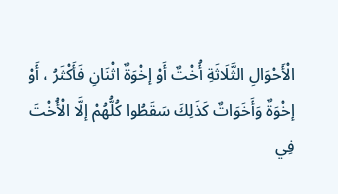الْأَحْوَالِ الثَّلَاثَةِ أُخْتٌ أَوْ إخْوَةٌ اثْنَانِ فَأَكْثَرُ ، أَوْ إخْوَةٌ وَأَخَوَاتٌ كَذَلِكَ سَقَطُوا كُلُّهُمْ إلَّا الْأُخْتَ فِي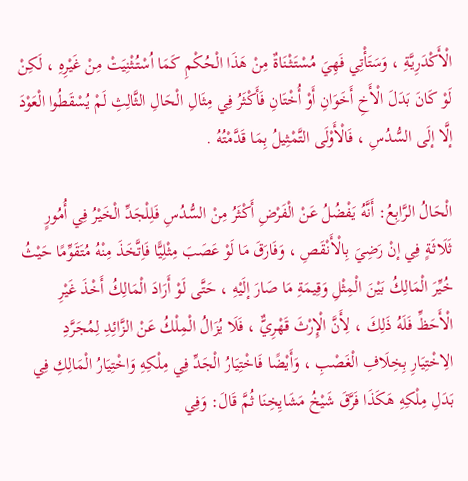الْأَكْدَرِيَّةِ ، وَسَتَأْتِي فَهِيَ مُسْتَثْنَاةٌ مِنْ هَذَا الْحُكْمِ كَمَا اُسْتُثْنِيَتْ مِنْ غَيْرِهِ ، لَكِنْ لَوْ كَانَ بَدَلَ الْأَخِ أَخَوَانِ أَوْ أُخْتَانِ فَأَكْثَرُ فِي مِثَالِ الْحَالِ الثَّالِثِ لَمْ يُسْقَطُوا الْعَوْدَ إلَّا إلَى السُّدُسِ ، فَالْأَوْلَى التَّمْثِيلُ بِمَا قَدَّمْتُهُ .

الْحَالُ الرَّابِعُ: أَنَّهُ يَفْضُلُ عَنْ الْفَرْضِ أَكْثَرُ مِنْ السُّدُسِ فَلِلْجَدِّ الْخَيْرُ فِي أُمُورٍ ثَلَاثَةٍ فِي إنْ رَضِيَ بِالْأَنْقَصِ ، وَفَارَقَ مَا لَوْ عَصَبَ مِثْلِيًّا فَاِتَّخَذَ مِنْهُ مُتَقَوِّمًا حَيْثُ خُيِّرَ الْمَالِكُ بَيْنَ الْمِثْلِ وَقِيمَةِ مَا صَارَ إلَيْهِ ، حَتَّى لَوْ أَرَادَ الْمَالِكُ أَخْذَ غَيْرِ الْأَحَظِّ فَلَهُ ذَلِكَ ، لِأَنَّ الْإِرْثَ قَهْرِيٌّ ، فَلَا يُزَالُ الْمِلْكُ عَنْ الزَّائِدِ لِمُجَرَّدِ الِاخْتِيَارِ بِخِلَافِ الْغَصْبِ ، وَأَيْضًا فَاخْتِيَارُ الْجَدِّ فِي مِلْكِهِ وَاخْتِيَارُ الْمَالِكِ فِي بَدَلِ مِلْكِهِ هَكَذَا فَرَّقَ شَيْخُ مَشَايِخِنَا ثُمَّ قَالَ: وَفِي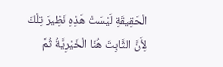الْحَقِيقَةِ لَيْسَتْ هَذِهِ نَظِيرَ تِلْكَ لِأَنَّ الثَّابِتَ هُنَا الْخَيْرِيَّةُ ثُمَّ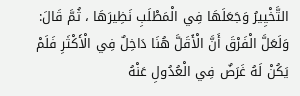التَّخْيِيرُ وَجَعَلَهَا فِي الْمَطْلَبِ نَظِيرَهَا ، ثُمَّ قَالَ: وَلَعَلَّ الْفَرْقَ أَنَّ الْأَقَلَّ هُنَا دَاخِلٌ فِي الْأَكْثَرِ فَلَمْ يَكُنْ لَهُ غَرَضٌ فِي الْعُدُولِ عَنْهُ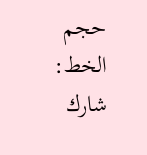حجم الخط:
شارك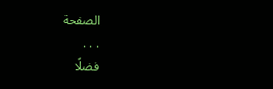الصفحة
. . .
فضلًا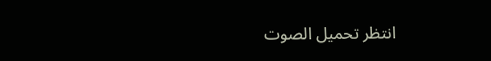انتظر تحميل الصوت